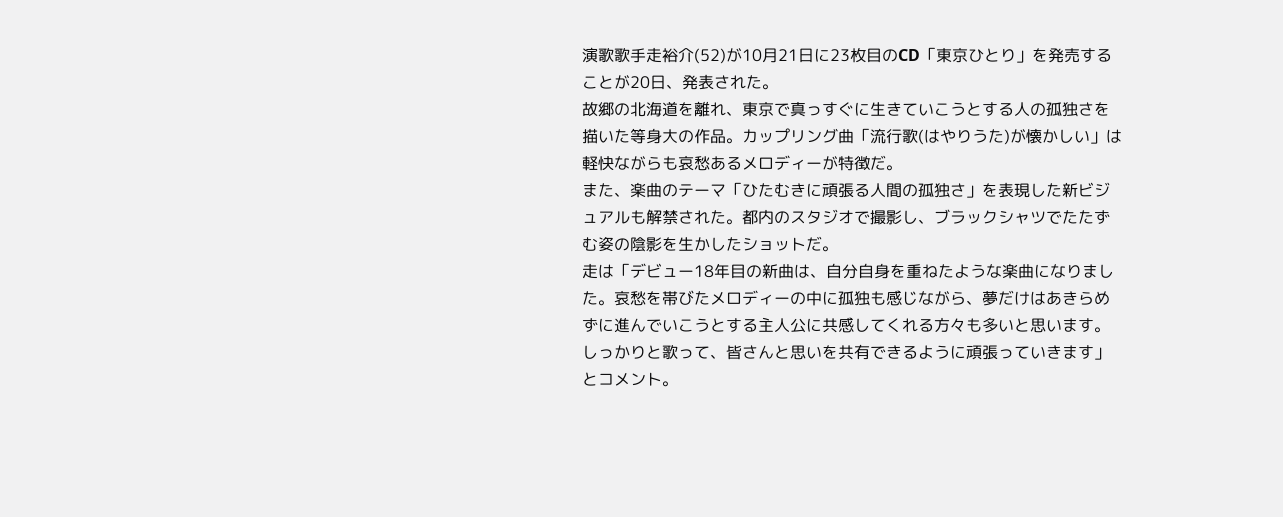演歌歌手走裕介(52)が10月21日に23枚目のCD「東京ひとり」を発売することが20日、発表された。
故郷の北海道を離れ、東京で真っすぐに生きていこうとする人の孤独さを描いた等身大の作品。カップリング曲「流行歌(はやりうた)が懐かしい」は軽快ながらも哀愁あるメロディーが特徴だ。
また、楽曲のテーマ「ひたむきに頑張る人間の孤独さ」を表現した新ビジュアルも解禁された。都内のスタジオで撮影し、ブラックシャツでたたずむ姿の陰影を生かしたショットだ。
走は「デビュー18年目の新曲は、自分自身を重ねたような楽曲になりました。哀愁を帯びたメロディーの中に孤独も感じながら、夢だけはあきらめずに進んでいこうとする主人公に共感してくれる方々も多いと思います。しっかりと歌って、皆さんと思いを共有できるように頑張っていきます」とコメント。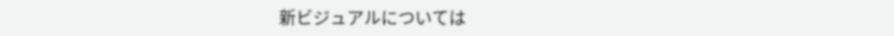新ビジュアルについては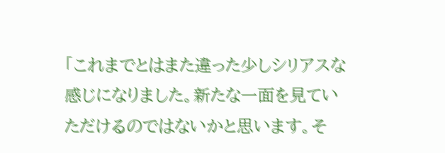「これまでとはまた違った少しシリアスな感じになりました。新たな一面を見ていただけるのではないかと思います。そ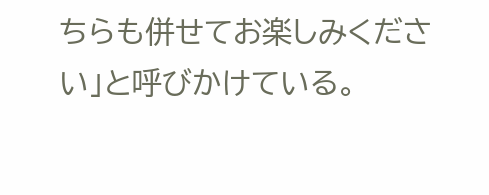ちらも併せてお楽しみください」と呼びかけている。